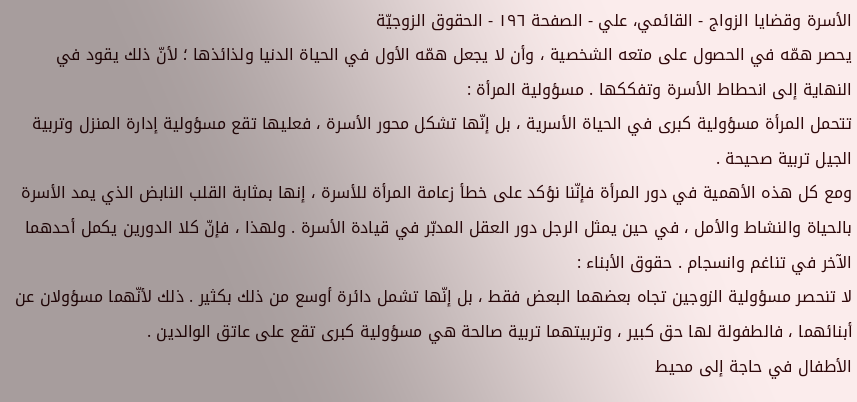الأسرة وقضايا الزواج - القائمي، علي - الصفحة ١٩٦ - الحقوق الزوجيّة
يحصر همّه في الحصول على متعه الشخصية ، وأن لا يجعل همّه الأول في الحياة الدنيا ولذائذها ؛ لأنّ ذلك يقود في النهاية إلى انحطاط الأسرة وتفككها . مسؤولية المرأة :
تتحمل المرأة مسؤولية كبرى في الحياة الأسرية ، بل إنّها تشكل محور الأسرة ، فعليها تقع مسؤولية إدارة المنزل وتربية الجيل تربية صحيحة .
ومع كل هذه الأهمية في دور المرأة فإنّنا نؤكد على خطأ زعامة المرأة للأسرة ، إنها بمثابة القلب النابض الذي يمد الأسرة بالحياة والنشاط والأمل ، في حين يمثل الرجل دور العقل المدبّر في قيادة الأسرة . ولهذا ، فإنّ كلا الدورين يكمل أحدهما الآخر في تناغم وانسجام . حقوق الأبناء :
لا تنحصر مسؤولية الزوجين تجاه بعضهما البعض فقط ، بل إنّها تشمل دائرة أوسع من ذلك بكثير . ذلك لأنّهما مسؤولان عن أبنائهما ، فالطفولة لها حق كبير ، وتربيتهما تربية صالحة هي مسؤولية كبرى تقع على عاتق الوالدين .
الأطفال في حاجة إلى محيط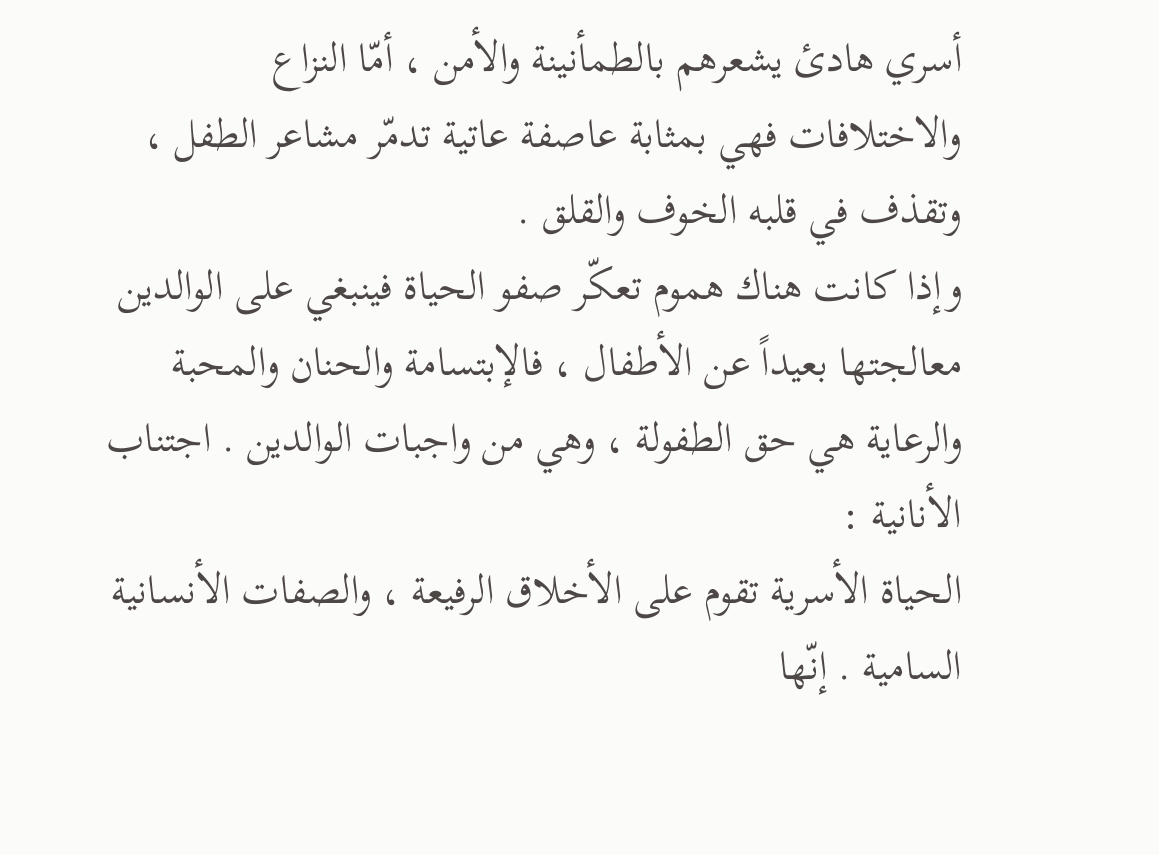أسري هادئ يشعرهم بالطمأنينة والأمن ، أمّا النزاع والاختلافات فهي بمثابة عاصفة عاتية تدمّر مشاعر الطفل ، وتقذف في قلبه الخوف والقلق .
وإذا كانت هناك هموم تعكّر صفو الحياة فينبغي على الوالدين معالجتها بعيداً عن الأطفال ، فالإبتسامة والحنان والمحبة والرعاية هي حق الطفولة ، وهي من واجبات الوالدين . اجتناب الأنانية :
الحياة الأسرية تقوم على الأخلاق الرفيعة ، والصفات الأنسانية السامية . إنّها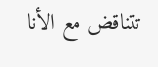تتناقض مع الأنا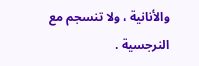والأنانية ، ولا تنسجم مع النرجسية .